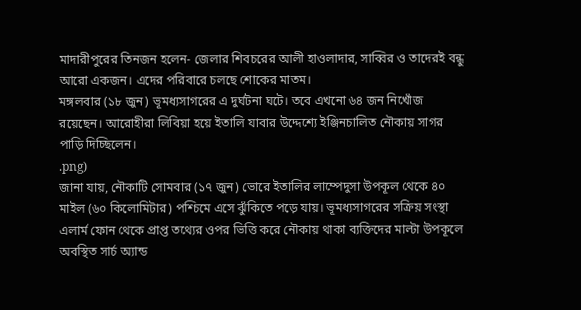মাদারীপুরের তিনজন হলেন- জেলার শিবচরের আলী হাওলাদার, সাব্বির ও তাদেরই বন্ধু আরো একজন। এদের পরিবারে চলছে শোকের মাতম।
মঙ্গলবার (১৮ জুন) ভূমধ্যসাগরের এ দুর্ঘটনা ঘটে। তবে এখনো ৬৪ জন নিখোঁজ রয়েছেন। আরোহীরা লিবিয়া হয়ে ইতালি যাবার উদ্দেশ্যে ইঞ্জিনচালিত নৌকায় সাগর পাড়ি দিচ্ছিলেন।
.png)
জানা যায়, নৌকাটি সোমবার (১৭ জুন) ভোরে ইতালির লাম্পেদুসা উপকূল থেকে ৪০ মাইল (৬০ কিলোমিটার) পশ্চিমে এসে ঝুঁকিতে পড়ে যায়। ভূমধ্যসাগরের সক্রিয় সংস্থা এলার্ম ফোন থেকে প্রাপ্ত তথ্যের ওপর ভিত্তি করে নৌকায় থাকা ব্যক্তিদের মাল্টা উপকূলে অবস্থিত সার্চ অ্যান্ড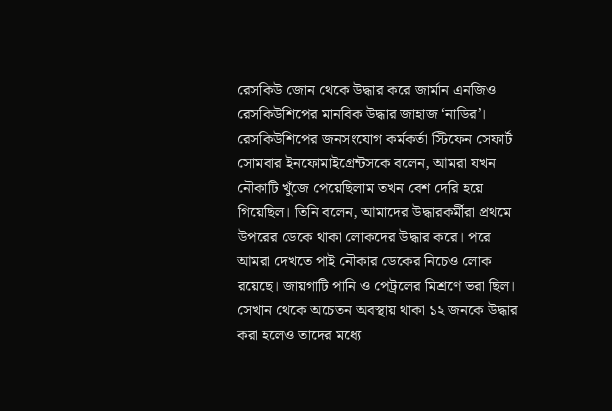রেসকিউ জোন থেকে উদ্ধার করে জার্মান এনজিও রেসকিউশিপের মানবিক উদ্ধার জাহাজ ‘নাডির’।
রেসকিউশিপের জনসংযোগ কর্মকর্তা স্টিফেন সেফার্ট সোমবার ইনফোমাইগ্রেন্টসকে বলেন, আমরা যখন নৌকাটি খুঁজে পেয়েছিলাম তখন বেশ দেরি হয়ে গিয়েছিল। তিনি বলেন, আমাদের উদ্ধারকর্মীরা প্রথমে উপরের ডেকে থাকা লোকদের উদ্ধার করে। পরে আমরা দেখতে পাই নৌকার ডেকের নিচেও লোক রয়েছে। জায়গাটি পানি ও পেট্রলের মিশ্রণে ভরা ছিল। সেখান থেকে অচেতন অবস্থায় থাকা ১২ জনকে উদ্ধার করা হলেও তাদের মধ্যে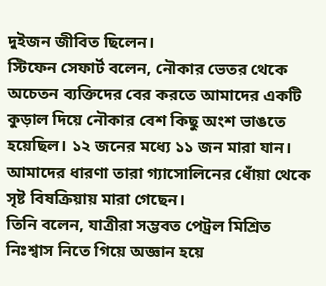দুইজন জীবিত ছিলেন।
স্টিফেন সেফার্ট বলেন, নৌকার ভেতর থেকে অচেতন ব্যক্তিদের বের করতে আমাদের একটি কুড়াল দিয়ে নৌকার বেশ কিছু অংশ ভাঙতে হয়েছিল। ১২ জনের মধ্যে ১১ জন মারা যান। আমাদের ধারণা তারা গ্যাসোলিনের ধোঁয়া থেকে সৃষ্ট বিষক্রিয়ায় মারা গেছেন।
তিনি বলেন, যাত্রীরা সম্ভবত পেট্রল মিশ্রিত নিঃশ্বাস নিতে গিয়ে অজ্ঞান হয়ে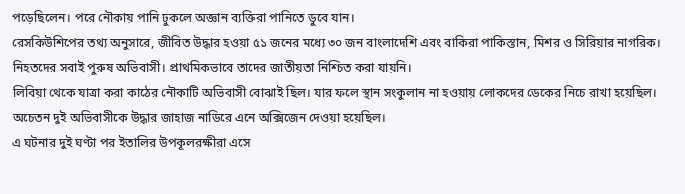পড়েছিলেন। পরে নৌকায় পানি ঢুকলে অজ্ঞান ব্যক্তিরা পানিতে ডুবে যান।
রেসকিউশিপের তথ্য অনুসারে, জীবিত উদ্ধার হওয়া ৫১ জনের মধ্যে ৩০ জন বাংলাদেশি এবং বাকিরা পাকিস্তান, মিশর ও সিরিয়ার নাগরিক। নিহতদের সবাই পুরুষ অভিবাসী। প্রাথমিকভাবে তাদের জাতীয়তা নিশ্চিত করা যায়নি।
লিবিয়া থেকে যাত্রা করা কাঠের নৌকাটি অভিবাসী বোঝাই ছিল। যার ফলে স্থান সংকুলান না হওয়ায় লোকদের ডেকের নিচে রাখা হয়েছিল। অচেতন দুই অভিবাসীকে উদ্ধার জাহাজ নাডিরে এনে অক্সিজেন দেওয়া হয়েছিল।
এ ঘটনার দুই ঘণ্টা পর ইতালির উপকূলরক্ষীরা এসে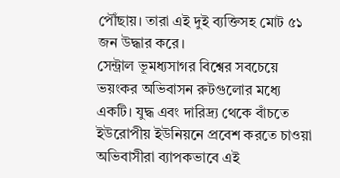পৌঁছায়। তারা এই দুই ব্যক্তিসহ মোট ৫১ জন উদ্ধার করে।
সেন্ট্রাল ভূমধ্যসাগর বিশ্বের সবচেয়ে ভয়ংকর অভিবাসন রুটগুলোর মধ্যে একটি। যুদ্ধ এবং দারিদ্র্য থেকে বাঁচতে ইউরোপীয় ইউনিয়নে প্রবেশ করতে চাওয়া অভিবাসীরা ব্যাপকভাবে এই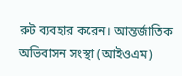রুট ব্যবহার করেন। আন্তর্জাতিক অভিবাসন সংস্থা (আইওএম)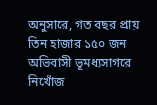অনুসারে, গত বছর প্রায় তিন হাজার ১৫০ জন অভিবাসী ভূমধ্যসাগরে নিখোঁজ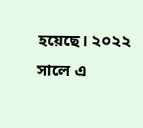হয়েছে। ২০২২ সালে এ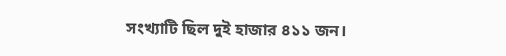সংখ্যাটি ছিল দুই হাজার ৪১১ জন।